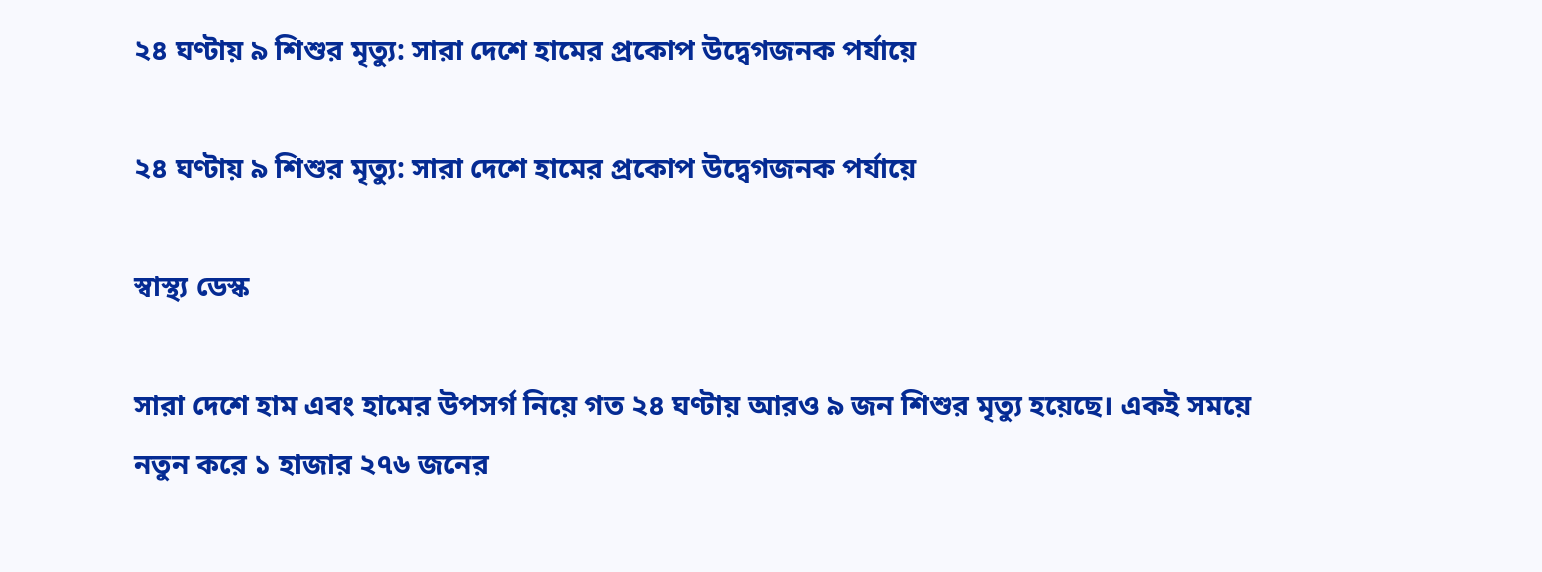২৪ ঘণ্টায় ৯ শিশুর মৃত্যু: সারা দেশে হামের প্রকোপ উদ্বেগজনক পর্যায়ে

২৪ ঘণ্টায় ৯ শিশুর মৃত্যু: সারা দেশে হামের প্রকোপ উদ্বেগজনক পর্যায়ে

স্বাস্থ্য ডেস্ক

সারা দেশে হাম এবং হামের উপসর্গ নিয়ে গত ২৪ ঘণ্টায় আরও ৯ জন শিশুর মৃত্যু হয়েছে। একই সময়ে নতুন করে ১ হাজার ২৭৬ জনের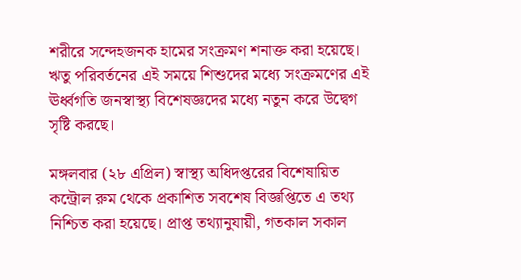শরীরে সন্দেহজনক হামের সংক্রমণ শনাক্ত করা হয়েছে। ঋতু পরিবর্তনের এই সময়ে শিশুদের মধ্যে সংক্রমণের এই ঊর্ধ্বগতি জনস্বাস্থ্য বিশেষজ্ঞদের মধ্যে নতুন করে উদ্বেগ সৃষ্টি করছে।

মঙ্গলবার (২৮ এপ্রিল) স্বাস্থ্য অধিদপ্তরের বিশেষায়িত কন্ট্রোল রুম থেকে প্রকাশিত সবশেষ বিজ্ঞপ্তিতে এ তথ্য নিশ্চিত করা হয়েছে। প্রাপ্ত তথ্যানুযায়ী, গতকাল সকাল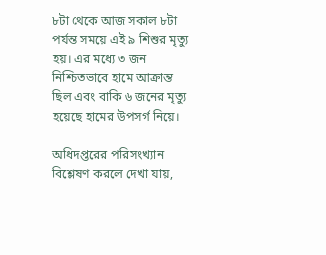৮টা থেকে আজ সকাল ৮টা পর্যন্ত সময়ে এই ৯ শিশুর মৃত্যু হয়। এর মধ্যে ৩ জন নিশ্চিতভাবে হামে আক্রান্ত ছিল এবং বাকি ৬ জনের মৃত্যু হয়েছে হামের উপসর্গ নিয়ে।

অধিদপ্তরের পরিসংখ্যান বিশ্লেষণ করলে দেখা যায়,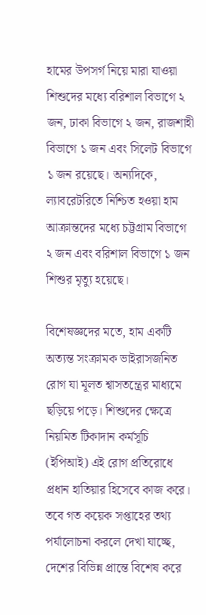হামের উপসর্গ নিয়ে মারা যাওয়া শিশুদের মধ্যে বরিশাল বিভাগে ২ জন, ঢাকা বিভাগে ২ জন, রাজশাহী বিভাগে ১ জন এবং সিলেট বিভাগে ১ জন রয়েছে। অন্যদিকে, ল্যাবরেটরিতে নিশ্চিত হওয়া হাম আক্রান্তদের মধ্যে চট্টগ্রাম বিভাগে ২ জন এবং বরিশাল বিভাগে ১ জন শিশুর মৃত্যু হয়েছে।

বিশেষজ্ঞদের মতে, হাম একটি অত্যন্ত সংক্রামক ভাইরাসজনিত রোগ যা মূলত শ্বাসতন্ত্রের মাধ্যমে ছড়িয়ে পড়ে। শিশুদের ক্ষেত্রে নিয়মিত টিকাদান কর্মসূচি (ইপিআই) এই রোগ প্রতিরোধে প্রধান হাতিয়ার হিসেবে কাজ করে। তবে গত কয়েক সপ্তাহের তথ্য পর্যালোচনা করলে দেখা যাচ্ছে, দেশের বিভিন্ন প্রান্তে বিশেষ করে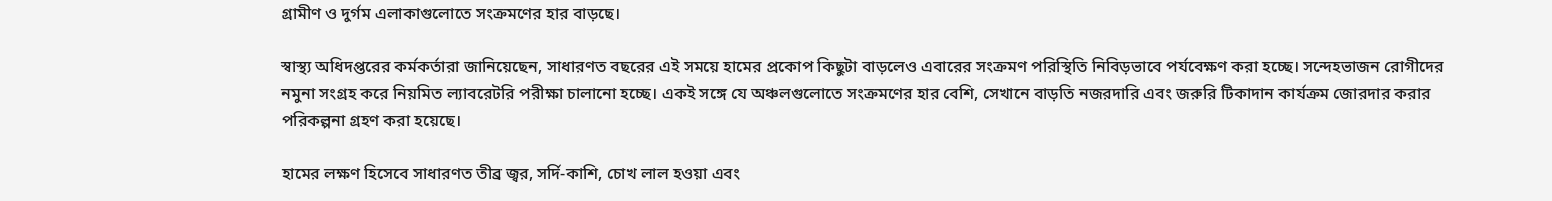গ্রামীণ ও দুর্গম এলাকাগুলোতে সংক্রমণের হার বাড়ছে।

স্বাস্থ্য অধিদপ্তরের কর্মকর্তারা জানিয়েছেন, সাধারণত বছরের এই সময়ে হামের প্রকোপ কিছুটা বাড়লেও এবারের সংক্রমণ পরিস্থিতি নিবিড়ভাবে পর্যবেক্ষণ করা হচ্ছে। সন্দেহভাজন রোগীদের নমুনা সংগ্রহ করে নিয়মিত ল্যাবরেটরি পরীক্ষা চালানো হচ্ছে। একই সঙ্গে যে অঞ্চলগুলোতে সংক্রমণের হার বেশি, সেখানে বাড়তি নজরদারি এবং জরুরি টিকাদান কার্যক্রম জোরদার করার পরিকল্পনা গ্রহণ করা হয়েছে।

হামের লক্ষণ হিসেবে সাধারণত তীব্র জ্বর, সর্দি-কাশি, চোখ লাল হওয়া এবং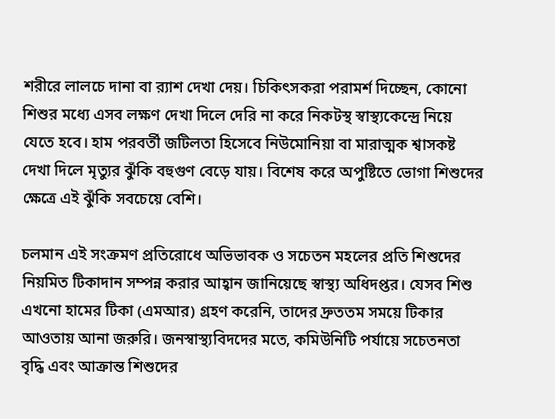শরীরে লালচে দানা বা র‍্যাশ দেখা দেয়। চিকিৎসকরা পরামর্শ দিচ্ছেন, কোনো শিশুর মধ্যে এসব লক্ষণ দেখা দিলে দেরি না করে নিকটস্থ স্বাস্থ্যকেন্দ্রে নিয়ে যেতে হবে। হাম পরবর্তী জটিলতা হিসেবে নিউমোনিয়া বা মারাত্মক শ্বাসকষ্ট দেখা দিলে মৃত্যুর ঝুঁকি বহুগুণ বেড়ে যায়। বিশেষ করে অপুষ্টিতে ভোগা শিশুদের ক্ষেত্রে এই ঝুঁকি সবচেয়ে বেশি।

চলমান এই সংক্রমণ প্রতিরোধে অভিভাবক ও সচেতন মহলের প্রতি শিশুদের নিয়মিত টিকাদান সম্পন্ন করার আহ্বান জানিয়েছে স্বাস্থ্য অধিদপ্তর। যেসব শিশু এখনো হামের টিকা (এমআর) গ্রহণ করেনি, তাদের দ্রুততম সময়ে টিকার আওতায় আনা জরুরি। জনস্বাস্থ্যবিদদের মতে, কমিউনিটি পর্যায়ে সচেতনতা বৃদ্ধি এবং আক্রান্ত শিশুদের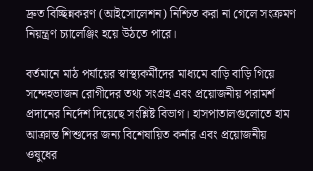দ্রুত বিচ্ছিন্নকরণ (আইসোলেশন) নিশ্চিত করা না গেলে সংক্রমণ নিয়ন্ত্রণ চ্যালেঞ্জিং হয়ে উঠতে পারে।

বর্তমানে মাঠ পর্যায়ের স্বাস্থ্যকর্মীদের মাধ্যমে বাড়ি বাড়ি গিয়ে সন্দেহভাজন রোগীদের তথ্য সংগ্রহ এবং প্রয়োজনীয় পরামর্শ প্রদানের নির্দেশ দিয়েছে সংশ্লিষ্ট বিভাগ। হাসপাতালগুলোতে হাম আক্রান্ত শিশুদের জন্য বিশেষায়িত কর্নার এবং প্রয়োজনীয় ওষুধের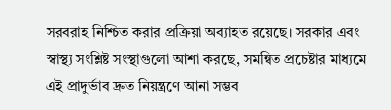সরবরাহ নিশ্চিত করার প্রক্রিয়া অব্যাহত রয়েছে। সরকার এবং স্বাস্থ্য সংশ্লিষ্ট সংস্থাগুলো আশা করছে, সমন্বিত প্রচেষ্টার মাধ্যমে এই প্রাদুর্ভাব দ্রুত নিয়ন্ত্রণে আনা সম্ভব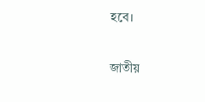হবে।

জাতীয়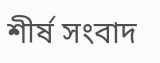শীর্ষ সংবাদ